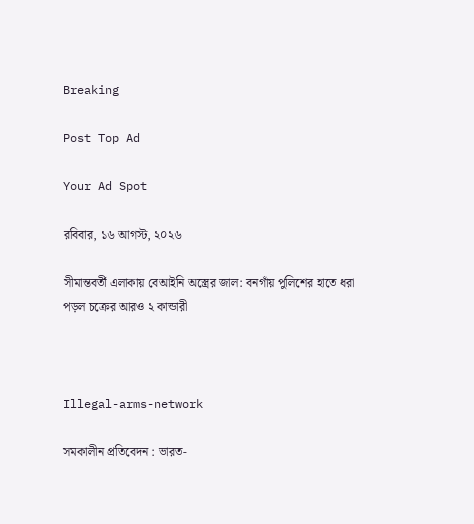Breaking

Post Top Ad

Your Ad Spot

রবিবার, ১৬ আগস্ট, ২০২৬

সীমান্তবর্তী এলাকায় বেআইনি অস্ত্রের জাল: বনগাঁয় পুলিশের হাতে ধরা পড়ল চক্রের আরও ২ কান্ডারী



Illegal-arms-network

সমকালীন প্রতিবেদন : ভারত-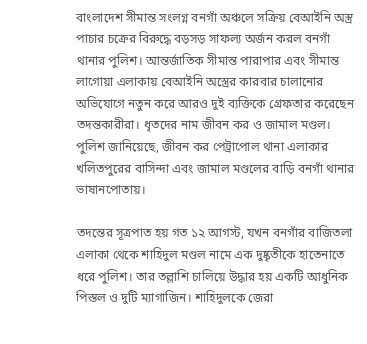বাংলাদেশ সীমান্ত সংলগ্ন বনগাঁ অঞ্চলে সক্রিয় বেআইনি অস্ত্র পাচার চক্রের বিরুদ্ধে বড়সড় সাফল্য অর্জন করল বনগাঁ থানার পুলিশ। আন্তর্জাতিক সীমান্ত পারাপার এবং সীমান্ত লাগোয়া এলাকায় বেআইনি অস্ত্রের কারবার চালানোর অভিযোগে নতুন করে আরও দুই ব্যক্তিকে গ্রেফতার করেছেন তদন্তকারীরা। ধৃতদের নাম জীবন কর ও জামাল মণ্ডল। পুলিশ জানিয়েছে, জীবন কর পেট্রাপোল থানা এলাকার খলিতপুরের বাসিন্দা এবং জামাল মণ্ডলের বাড়ি বনগাঁ থানার ভাষানপোতায়।

তদন্তের সূত্রপাত হয় গত ১২ আগস্ট, যখন বনগাঁর বাজিতলা এলাকা থেকে শাহিদুল মণ্ডল নামে এক দুষ্কৃতীকে হাতেনাতে ধরে পুলিশ। তার তল্লাশি চালিয়ে উদ্ধার হয় একটি আধুনিক পিস্তল ও দুটি ম্যাগাজিন। শাহিদুলকে জেরা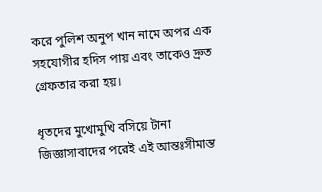করে পুলিশ অনুপ খান নামে অপর এক সহযোগীর হদিস পায় এবং তাকেও দ্রুত গ্রেফতার করা হয়।

ধৃতদের মুখোমুখি বসিয়ে টানা জিজ্ঞাসাবাদের পরেই এই আন্তঃসীমান্ত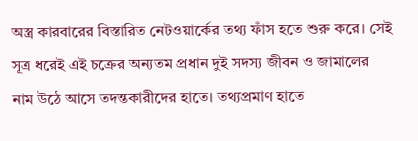অস্ত্র কারবারের বিস্তারিত নেটওয়ার্কের তথ্য ফাঁস হতে শুরু করে। সেই সূত্র ধরেই এই চক্রের অন্যতম প্রধান দুই সদস্য জীবন ও জামালের নাম উঠে আসে তদন্তকারীদের হাতে। তথ্যপ্রমাণ হাতে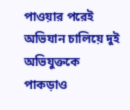পাওয়ার পরেই অভিযান চালিয়ে দুই অভিযুক্তকে পাকড়াও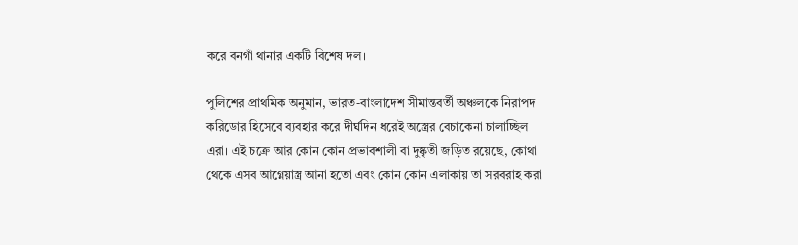করে বনগাঁ থানার একটি বিশেষ দল।

পুলিশের প্রাথমিক অনুমান, ভারত-বাংলাদেশ সীমান্তবর্তী অঞ্চলকে নিরাপদ করিডোর হিসেবে ব্যবহার করে দীর্ঘদিন ধরেই অস্ত্রের বেচাকেনা চালাচ্ছিল এরা। এই চক্রে আর কোন কোন প্রভাবশালী বা দুষ্কৃতী জড়িত রয়েছে, কোথা থেকে এসব আগ্নেয়াস্ত্র আনা হতো এবং কোন কোন এলাকায় তা সরবরাহ করা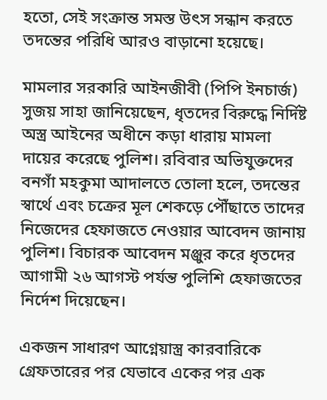হতো, সেই সংক্রান্ত সমস্ত উৎস সন্ধান করতে তদন্তের পরিধি আরও বাড়ানো হয়েছে।

মামলার সরকারি আইনজীবী (পিপি ইনচার্জ) সুজয় সাহা জানিয়েছেন, ধৃতদের বিরুদ্ধে নির্দিষ্ট অস্ত্র আইনের অধীনে কড়া ধারায় মামলা দায়ের করেছে পুলিশ। রবিবার অভিযুক্তদের বনগাঁ মহকুমা আদালতে তোলা হলে, তদন্তের স্বার্থে এবং চক্রের মূল শেকড়ে পৌঁছাতে তাদের নিজেদের হেফাজতে নেওয়ার আবেদন জানায় পুলিশ। বিচারক আবেদন মঞ্জুর করে ধৃতদের আগামী ২৬ আগস্ট পর্যন্ত পুলিশি হেফাজতের নির্দেশ দিয়েছেন।

একজন সাধারণ আগ্নেয়াস্ত্র কারবারিকে গ্রেফতারের পর যেভাবে একের পর এক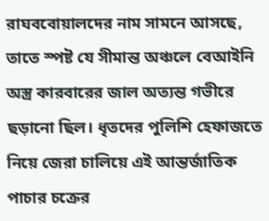রাঘববোয়ালদের নাম সামনে আসছে, তাতে স্পষ্ট যে সীমান্ত অঞ্চলে বেআইনি অস্ত্র কারবারের জাল অত্যন্ত গভীরে ছড়ানো ছিল। ধৃতদের পুলিশি হেফাজতে নিয়ে জেরা চালিয়ে এই আন্তর্জাতিক পাচার চক্রের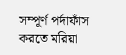সম্পূর্ণ পর্দাফাঁস করতে মরিয়া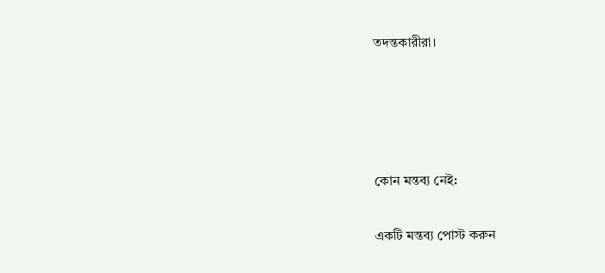তদন্তকারীরা।‌




কোন মন্তব্য নেই:

একটি মন্তব্য পোস্ট করুন